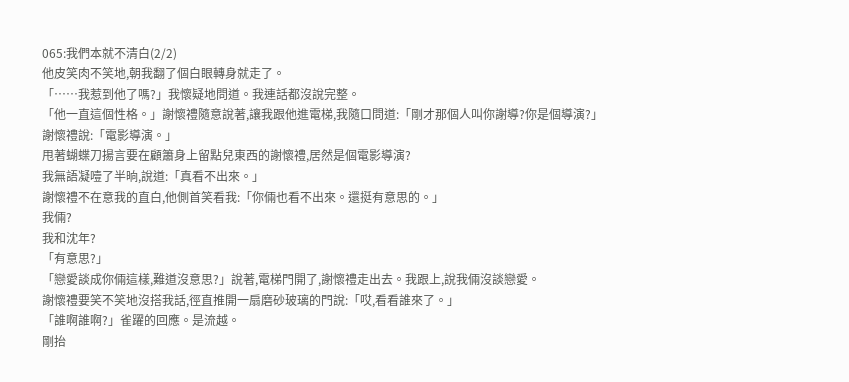065:我們本就不清白(2/2)
他皮笑肉不笑地,朝我翻了個白眼轉身就走了。
「……我惹到他了嗎?」我懷疑地問道。我連話都沒說完整。
「他一直這個性格。」謝懷禮隨意說著,讓我跟他進電梯,我隨口問道:「剛才那個人叫你謝導?你是個導演?」
謝懷禮說:「電影導演。」
甩著蝴蝶刀揚言要在顧簫身上留點兒東西的謝懷禮,居然是個電影導演?
我無語凝噎了半晌,說道:「真看不出來。」
謝懷禮不在意我的直白,他側首笑看我:「你倆也看不出來。還挺有意思的。」
我倆?
我和沈年?
「有意思?」
「戀愛談成你倆這樣,難道沒意思?」說著,電梯門開了,謝懷禮走出去。我跟上,說我倆沒談戀愛。
謝懷禮要笑不笑地沒搭我話,徑直推開一扇磨砂玻璃的門說:「哎,看看誰來了。」
「誰啊誰啊?」雀躍的回應。是流越。
剛抬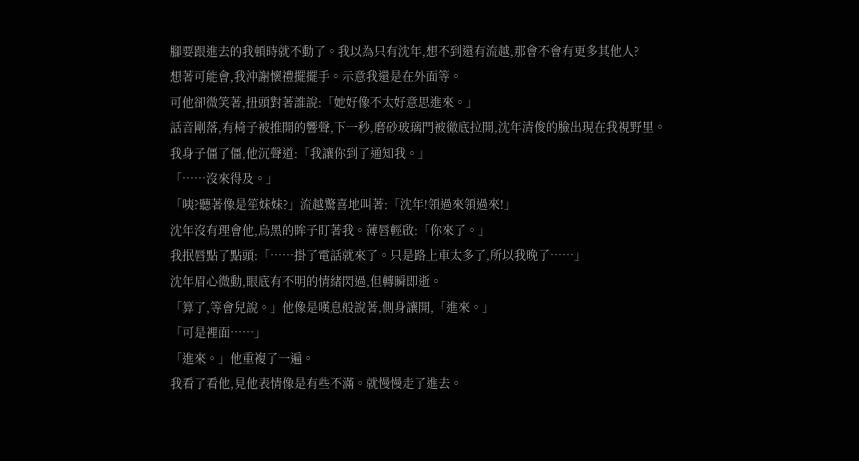腳要跟進去的我頓時就不動了。我以為只有沈年,想不到還有流越,那會不會有更多其他人?
想著可能會,我沖謝懷禮擺擺手。示意我還是在外面等。
可他卻微笑著,扭頭對著誰說:「她好像不太好意思進來。」
話音剛落,有椅子被推開的響聲,下一秒,磨砂玻璃門被徹底拉開,沈年清俊的臉出現在我視野里。
我身子僵了僵,他沉聲道:「我讓你到了通知我。」
「……沒來得及。」
「咦?聽著像是笙妹妹?」流越驚喜地叫著:「沈年!領過來領過來!」
沈年沒有理會他,烏黑的眸子盯著我。薄唇輕啟:「你來了。」
我抿唇點了點頭:「……掛了電話就來了。只是路上車太多了,所以我晚了……」
沈年眉心微動,眼底有不明的情緒閃過,但轉瞬即逝。
「算了,等會兒說。」他像是嘆息般說著,側身讓開,「進來。」
「可是裡面……」
「進來。」他重複了一遍。
我看了看他,見他表情像是有些不滿。就慢慢走了進去。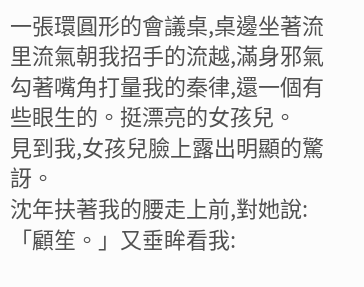一張環圓形的會議桌,桌邊坐著流里流氣朝我招手的流越,滿身邪氣勾著嘴角打量我的秦律,還一個有些眼生的。挺漂亮的女孩兒。
見到我,女孩兒臉上露出明顯的驚訝。
沈年扶著我的腰走上前,對她說:「顧笙。」又垂眸看我: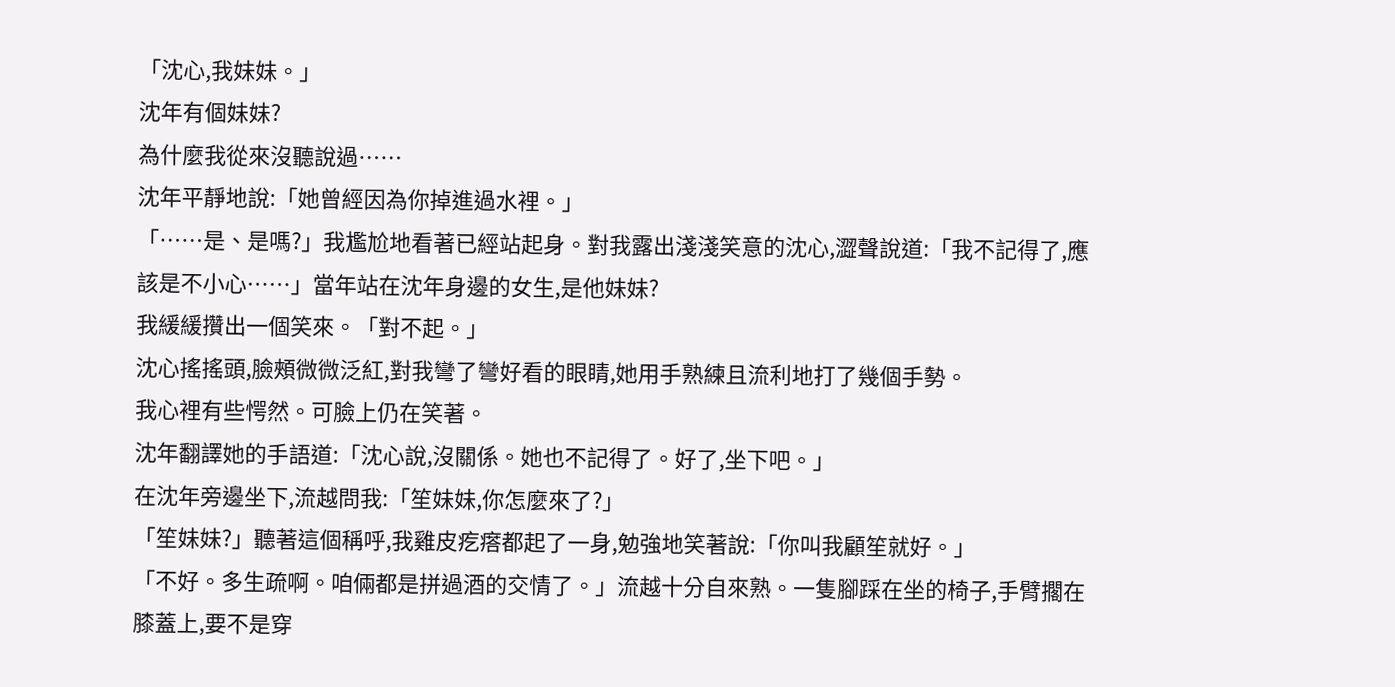「沈心,我妹妹。」
沈年有個妹妹?
為什麼我從來沒聽說過……
沈年平靜地說:「她曾經因為你掉進過水裡。」
「……是、是嗎?」我尷尬地看著已經站起身。對我露出淺淺笑意的沈心,澀聲說道:「我不記得了,應該是不小心……」當年站在沈年身邊的女生,是他妹妹?
我緩緩攢出一個笑來。「對不起。」
沈心搖搖頭,臉頰微微泛紅,對我彎了彎好看的眼睛,她用手熟練且流利地打了幾個手勢。
我心裡有些愕然。可臉上仍在笑著。
沈年翻譯她的手語道:「沈心說,沒關係。她也不記得了。好了,坐下吧。」
在沈年旁邊坐下,流越問我:「笙妹妹,你怎麼來了?」
「笙妹妹?」聽著這個稱呼,我雞皮疙瘩都起了一身,勉強地笑著說:「你叫我顧笙就好。」
「不好。多生疏啊。咱倆都是拼過酒的交情了。」流越十分自來熟。一隻腳踩在坐的椅子,手臂擱在膝蓋上,要不是穿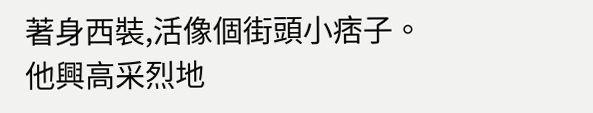著身西裝,活像個街頭小痞子。
他興高采烈地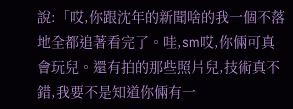說:「哎,你跟沈年的新聞啥的我一個不落地全都追著看完了。哇,sm哎,你倆可真會玩兒。還有拍的那些照片兒,技術真不錯,我要不是知道你倆有一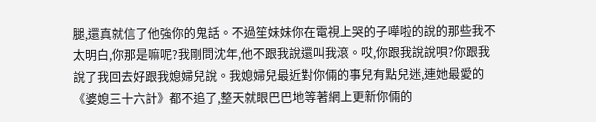腿,還真就信了他強你的鬼話。不過笙妹妹你在電視上哭的子嘩啦的說的那些我不太明白,你那是嘛呢?我剛問沈年,他不跟我說還叫我滾。哎,你跟我說說唄?你跟我說了我回去好跟我媳婦兒說。我媳婦兒最近對你倆的事兒有點兒迷,連她最愛的《婆媳三十六計》都不追了,整天就眼巴巴地等著網上更新你倆的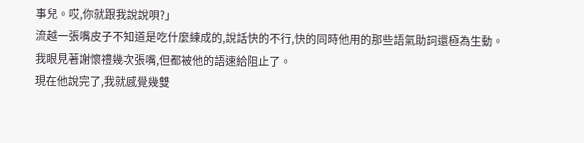事兒。哎,你就跟我說說唄?」
流越一張嘴皮子不知道是吃什麼練成的,說話快的不行,快的同時他用的那些語氣助詞還極為生動。
我眼見著謝懷禮幾次張嘴,但都被他的語速給阻止了。
現在他說完了,我就感覺幾雙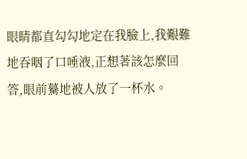眼睛都直勾勾地定在我臉上,我艱難地吞咽了口唾液,正想著該怎麼回答,眼前驀地被人放了一杯水。